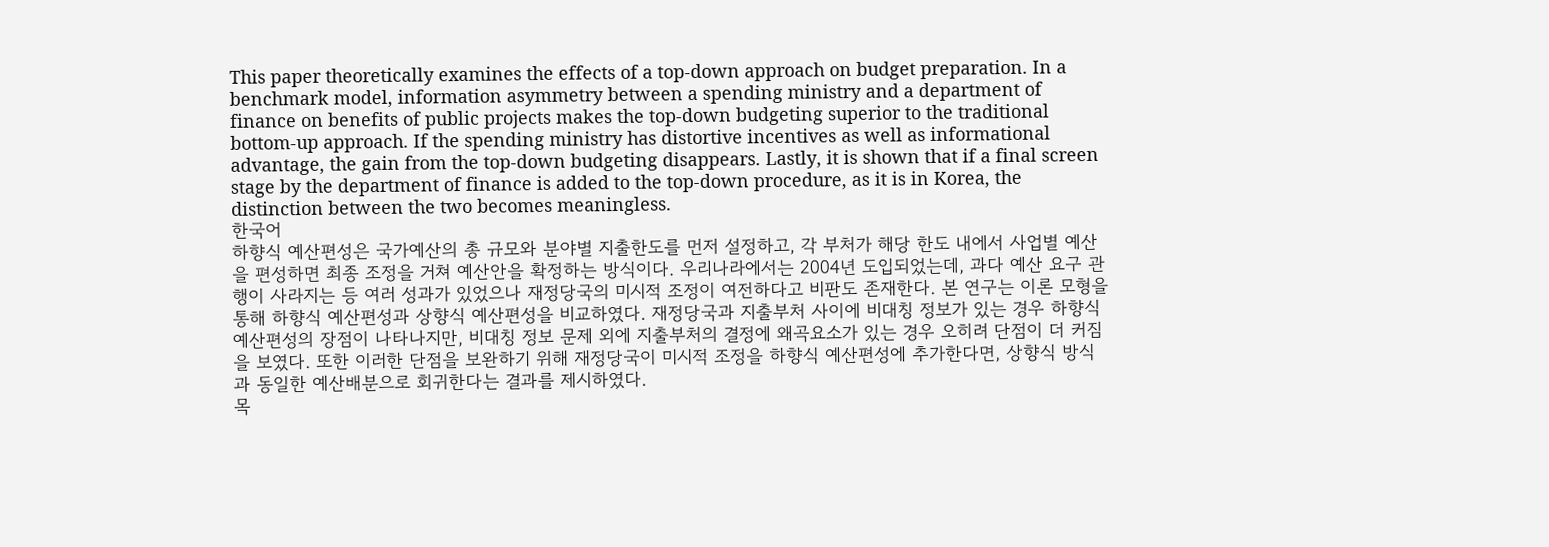This paper theoretically examines the effects of a top-down approach on budget preparation. In a benchmark model, information asymmetry between a spending ministry and a department of finance on benefits of public projects makes the top-down budgeting superior to the traditional bottom-up approach. If the spending ministry has distortive incentives as well as informational advantage, the gain from the top-down budgeting disappears. Lastly, it is shown that if a final screen stage by the department of finance is added to the top-down procedure, as it is in Korea, the distinction between the two becomes meaningless.
한국어
하향식 예산편성은 국가예산의 총 규모와 분야별 지출한도를 먼저 설정하고, 각 부처가 해당 한도 내에서 사업별 예산을 편성하면 최종 조정을 거쳐 예산안을 확정하는 방식이다. 우리나라에서는 2004년 도입되었는데, 과다 예산 요구 관행이 사라지는 등 여러 성과가 있었으나 재정당국의 미시적 조정이 여전하다고 비판도 존재한다. 본 연구는 이론 모형을 통해 하향식 예산편성과 상향식 예산편성을 비교하였다. 재정당국과 지출부처 사이에 비대칭 정보가 있는 경우 하향식 예산편성의 장점이 나타나지만, 비대칭 정보 문제 외에 지출부처의 결정에 왜곡요소가 있는 경우 오히려 단점이 더 커짐을 보였다. 또한 이러한 단점을 보완하기 위해 재정당국이 미시적 조정을 하향식 예산편성에 추가한다면, 상향식 방식과 동일한 예산배분으로 회귀한다는 결과를 제시하였다.
목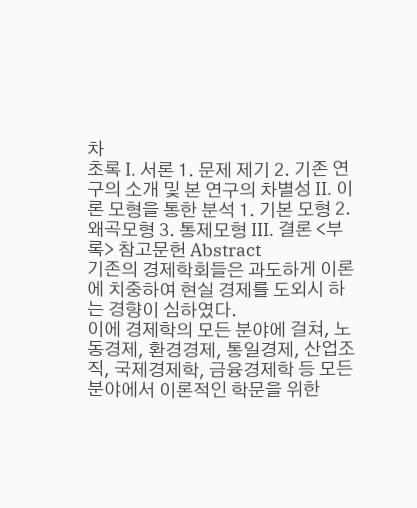차
초록 I. 서론 1. 문제 제기 2. 기존 연구의 소개 및 본 연구의 차별성 II. 이론 모형을 통한 분석 1. 기본 모형 2. 왜곡모형 3. 통제모형 III. 결론 <부록> 참고문헌 Abstract
기존의 경제학회들은 과도하게 이론에 치중하여 현실 경제를 도외시 하는 경향이 심하였다.
이에 경제학의 모든 분야에 걸쳐, 노동경제, 환경경제, 통일경제, 산업조직, 국제경제학, 금융경제학 등 모든 분야에서 이론적인 학문을 위한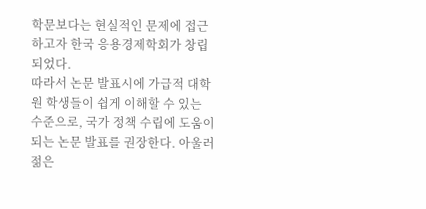학문보다는 현실적인 문제에 접근하고자 한국 응용경제학회가 창립되었다.
따라서 논문 발표시에 가급적 대학원 학생들이 쉽게 이해할 수 있는 수준으로, 국가 정책 수립에 도움이 되는 논문 발표를 권장한다. 아울러 젊은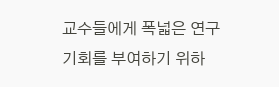교수들에게 폭넓은 연구기회를 부여하기 위하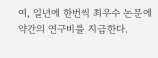여, 일년에 한번씩 최우수 논문에 약간의 연구비를 지급한다.